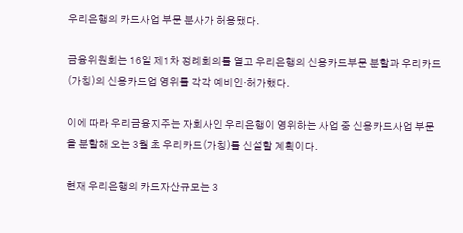우리은행의 카드사업 부문 분사가 허용됐다.

금융위원회는 16일 제1차 정례회의를 열고 우리은행의 신용카드부문 분할과 우리카드(가칭)의 신용카드업 영위를 각각 예비인·허가했다.

이에 따라 우리금융지주는 자회사인 우리은행이 영위하는 사업 중 신용카드사업 부문을 분할해 오는 3월 초 우리카드(가칭)를 신설할 계획이다.

현재 우리은행의 카드자산규모는 3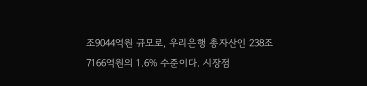조9044억원 규모로, 우리은행 총자산인 238조7166억원의 1.6% 수준이다. 시장점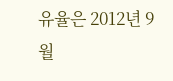유율은 2012년 9월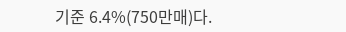기준 6.4%(750만매)다.